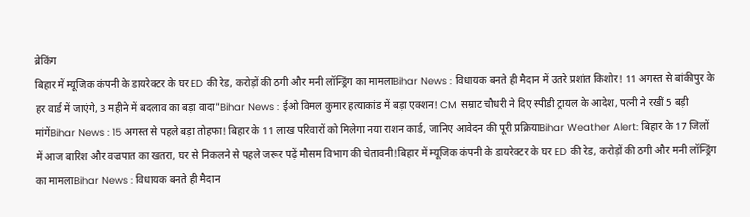ब्रेकिंग
बिहार में म्यूजिक कंपनी के डायरेक्टर के घर ED की रेड, करोड़ों की ठगी और मनी लॉन्ड्रिंग का मामलाBihar News : विधायक बनते ही मैदान में उतरे प्रशांत किशोर! 11 अगस्त से बांकीपुर के हर वार्ड में जाएंगे, 3 महीने में बदलाव का बड़ा वादा"Bihar News : ईओ विमल कुमार हत्याकांड में बड़ा एक्शन! CM सम्राट चौधरी ने दिए स्पीडी ट्रायल के आदेश, पत्नी ने रखीं 5 बड़ी मांगेंBihar News : 15 अगस्त से पहले बड़ा तोहफा! बिहार के 11 लाख परिवारों को मिलेगा नया राशन कार्ड, जानिए आवेदन की पूरी प्रक्रियाBihar Weather Alert: बिहार के 17 जिलों में आज बारिश और वज्रपात का खतरा, घर से निकलने से पहले जरूर पढ़ें मौसम विभाग की चेतावनी!बिहार में म्यूजिक कंपनी के डायरेक्टर के घर ED की रेड, करोड़ों की ठगी और मनी लॉन्ड्रिंग का मामलाBihar News : विधायक बनते ही मैदान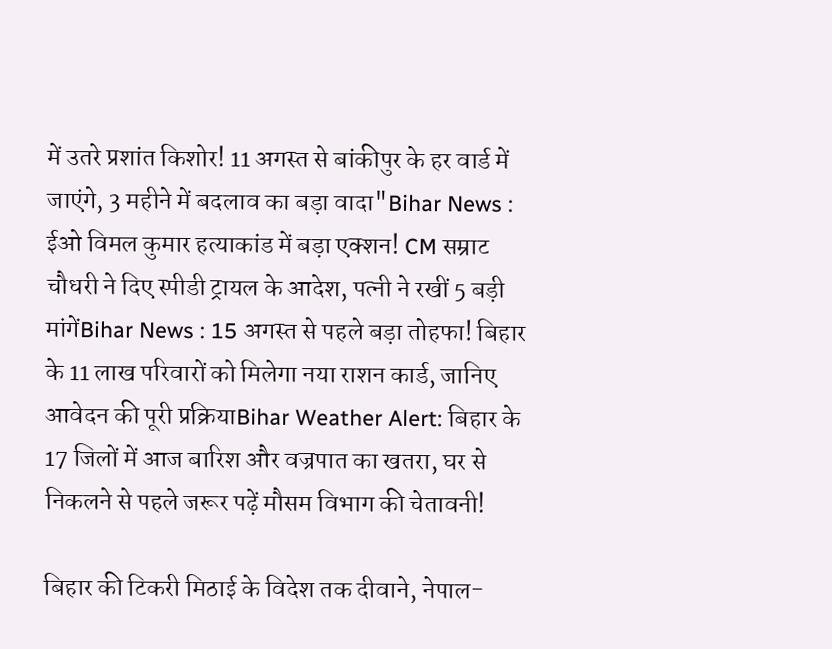में उतरे प्रशांत किशोर! 11 अगस्त से बांकीपुर के हर वार्ड में जाएंगे, 3 महीने में बदलाव का बड़ा वादा"Bihar News : ईओ विमल कुमार हत्याकांड में बड़ा एक्शन! CM सम्राट चौधरी ने दिए स्पीडी ट्रायल के आदेश, पत्नी ने रखीं 5 बड़ी मांगेंBihar News : 15 अगस्त से पहले बड़ा तोहफा! बिहार के 11 लाख परिवारों को मिलेगा नया राशन कार्ड, जानिए आवेदन की पूरी प्रक्रियाBihar Weather Alert: बिहार के 17 जिलों में आज बारिश और वज्रपात का खतरा, घर से निकलने से पहले जरूर पढ़ें मौसम विभाग की चेतावनी!

बिहार की टिकरी मिठाई के विदेश तक दीवाने, नेपाल-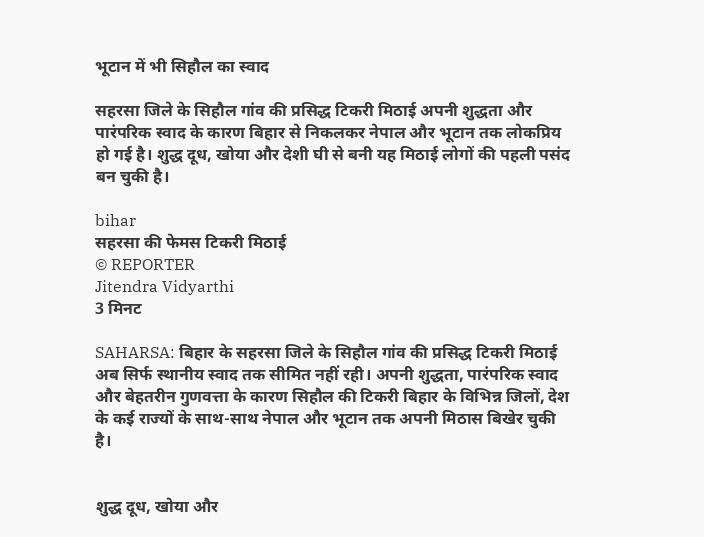भूटान में भी सिहौल का स्वाद

सहरसा जिले के सिहौल गांव की प्रसिद्ध टिकरी मिठाई अपनी शुद्धता और पारंपरिक स्वाद के कारण बिहार से निकलकर नेपाल और भूटान तक लोकप्रिय हो गई है। शुद्ध दूध, खोया और देशी घी से बनी यह मिठाई लोगों की पहली पसंद बन चुकी है।

bihar
सहरसा की फेमस टिकरी मिठाई
© REPORTER
Jitendra Vidyarthi
3 मिनट

SAHARSA: बिहार के सहरसा जिले के सिहौल गांव की प्रसिद्ध टिकरी मिठाई अब सिर्फ स्थानीय स्वाद तक सीमित नहीं रही। अपनी शुद्धता, पारंपरिक स्वाद और बेहतरीन गुणवत्ता के कारण सिहौल की टिकरी बिहार के विभिन्न जिलों, देश के कई राज्यों के साथ-साथ नेपाल और भूटान तक अपनी मिठास बिखेर चुकी है।


शुद्ध दूध, खोया और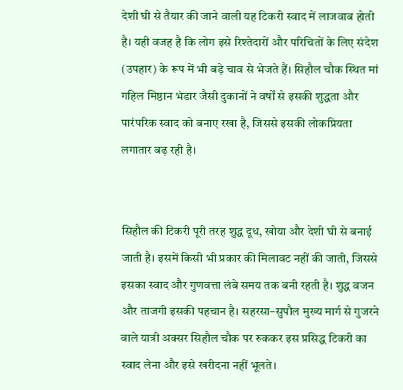देशी घी से तैयार की जाने वाली यह टिकरी स्वाद में लाजवाब होती है। यही वजह है कि लोग इसे रिश्तेदारों और परिचितों के लिए संदेश (उपहार) के रूप में भी बड़े चाव से भेजते हैं। सिहौल चौक स्थित मां गहिल मिष्ठान भंडार जैसी दुकानों ने वर्षों से इसकी शुद्धता और पारंपरिक स्वाद को बनाए रखा है, जिससे इसकी लोकप्रियता लगातार बढ़ रही है।


सिहौल की टिकरी पूरी तरह शुद्ध दूध, खोया और देशी घी से बनाई जाती है। इसमें किसी भी प्रकार की मिलावट नहीं की जाती, जिससे इसका स्वाद और गुणवत्ता लंबे समय तक बनी रहती है। शुद्ध वजन और ताजगी इसकी पहचान है। सहरसा–सुपौल मुख्य मार्ग से गुजरने वाले यात्री अक्सर सिहौल चौक पर रुककर इस प्रसिद्ध टिकरी का स्वाद लेना और इसे खरीदना नहीं भूलते।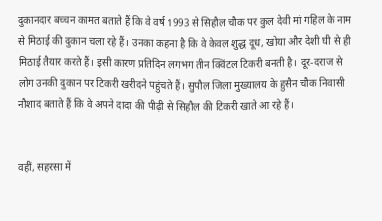दुकानदार बच्चन कामत बताते हैं कि वे वर्ष 1993 से सिहौल चौक पर कुल देवी मां गहिल के नाम से मिठाई की दुकान चला रहे हैं। उनका कहना है कि वे केवल शुद्ध दूध, खोया और देशी घी से ही मिठाई तैयार करते हैं। इसी कारण प्रतिदिन लगभग तीन क्विंटल टिकरी बनती है। दूर-दराज से लोग उनकी दुकान पर टिकरी खरीदने पहुंचते हैं। सुपौल जिला मुख्यालय के हुसैन चौक निवासी नौशाद बताते हैं कि वे अपने दादा की पीढ़ी से सिहौल की टिकरी खाते आ रहे हैं।


वहीं, सहरसा में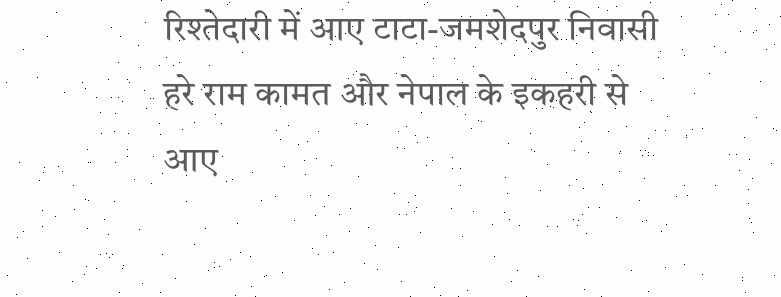रिश्तेदारी में आए टाटा-जमशेदपुर निवासी हरे राम कामत और नेपाल के इकहरी से आए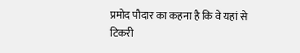प्रमोद पौदार का कहना है कि वे यहां से टिकरी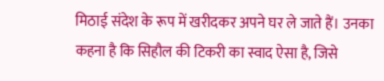मिठाई संदेश के रूप में खरीदकर अपने घर ले जाते हैं। उनका कहना है कि सिहौल की टिकरी का स्वाद ऐसा है, जिसे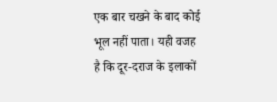एक बार चखने के बाद कोई भूल नहीं पाता। यही वजह है कि दूर-दराज के इलाकों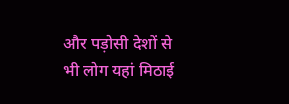और पड़ोसी देशों से भी लोग यहां मिठाई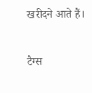खरीदने आते हैं।

टैग्स